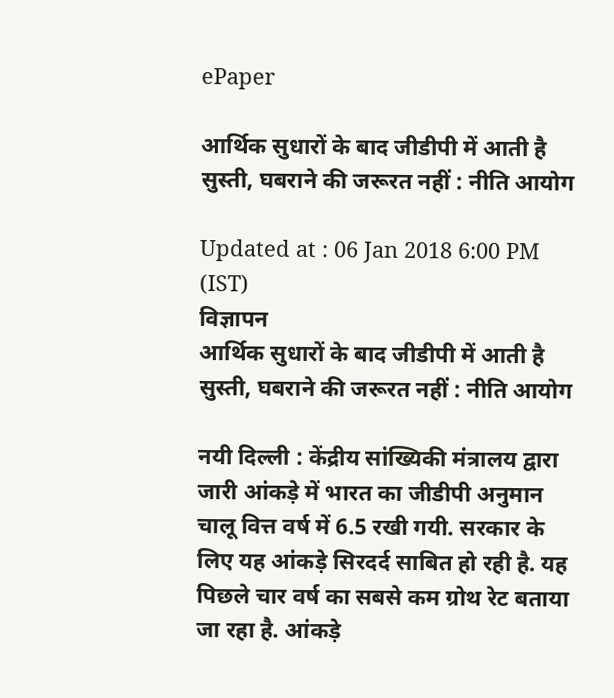ePaper

आर्थिक सुधारों के बाद जीडीपी में आती है सुस्ती, घबराने की जरूरत नहीं : नीति आयोग

Updated at : 06 Jan 2018 6:00 PM (IST)
विज्ञापन
आर्थिक सुधारों के बाद जीडीपी में आती है सुस्ती, घबराने की जरूरत नहीं : नीति आयोग

नयी दिल्ली : केंद्रीय सांख्यिकी मंत्रालय द्वारा जारी आंकड़े में भारत का जीडीपी अनुमान चालू वित्त वर्ष में 6.5 रखी गयी. सरकार के लिए यह आंकड़े सिरदर्द साबित हो रही है. यह पिछले चार वर्ष का सबसे कम ग्रोथ रेट बताया जा रहा है. आंकड़े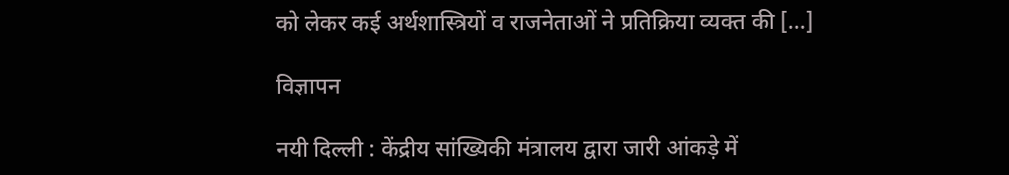को लेकर कई अर्थशास्त्रियों व राजनेताओं ने प्रतिक्रिया व्यक्त की […]

विज्ञापन

नयी दिल्ली : केंद्रीय सांख्यिकी मंत्रालय द्वारा जारी आंकड़े में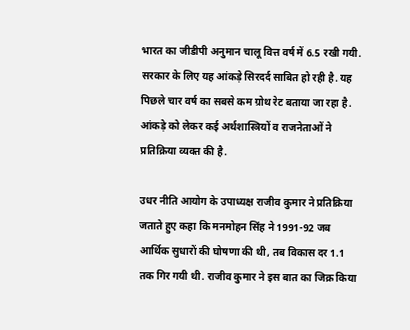भारत का जीडीपी अनुमान चालू वित्त वर्ष में 6.5 रखी गयी. सरकार के लिए यह आंकड़े सिरदर्द साबित हो रही है. यह पिछले चार वर्ष का सबसे कम ग्रोथ रेट बताया जा रहा है. आंकड़े को लेकर कई अर्थशास्त्रियों व राजनेताओं ने प्रतिक्रिया व्यक्त की है.

उधर नीति आयोग के उपाध्यक्ष राजीव कुमार ने प्रतिक्रिया जताते हुए कहा कि मनमोहन सिंह ने 1991-92 जब आर्थिक सुधारों की घोषणा की थी, तब विकास दर 1.1 तक गिर गयी थी. राजीव कुमार ने इस बात का जिक्र किया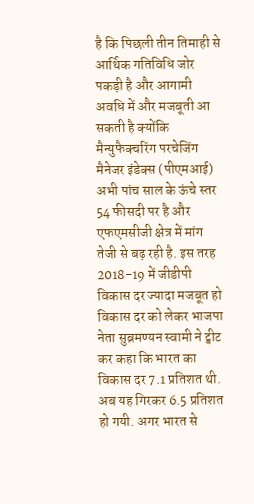है कि पिछली तीन तिमाही से आर्थिक गतिविधि जोर पकड़ी है और आगामी अवधि में और मजबूती आ सकती है क्योंकि मैन्युफैक्चरिंग परचेजिंग मैनेजर इंडेक्स (पीएमआई) अभी पांच साल के ऊंचे स्तर 54 फीसदी पर है और एफएमसीजी क्षेत्र में मांग तेजी से बढ़ रही है. इस तरह 2018-19 में जीडीपी विकास दर ज्यादा मजबूत हो
विकास दर को लेकर भाजपा नेता सुब्रमण्यन स्वामी ने ट्वीट कर कहा कि भारत का विकास दर 7.1 प्रतिशत थी. अब यह गिरकर 6.5 प्रतिशत हो गयी. अगर भारत से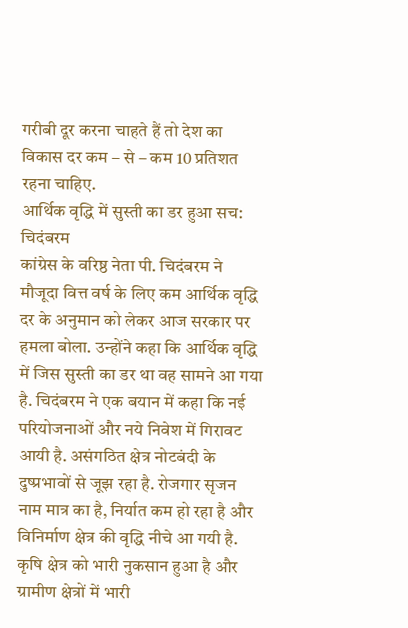गरीबी दूर करना चाहते हैं तो देश का विकास दर कम – से – कम 10 प्रतिशत रहना चाहिए.
आर्थिक वृद्धि में सुस्ती का डर हुआ सच: चिदंबरम
कांग्रेस के वरिष्ठ नेता पी. चिदंबरम ने मौजूदा वित्त वर्ष के लिए कम आर्थिक वृद्धि दर के अनुमान को लेकर आज सरकार पर हमला बोला. उन्होंने कहा कि आर्थिक वृद्धि में जिस सुस्ती का डर था वह सामने आ गया है. चिदंबरम ने एक बयान में कहा कि नई परियोजनाओं और नये निवेश में गिरावट आयी है. असंगठित क्षेत्र नोटबंदी के दुष्प्रभावों से जूझ रहा है. रोजगार सृजन नाम मात्र का है, निर्यात कम हो रहा है और विनिर्माण क्षेत्र की वृद्धि नीचे आ गयी है. कृषि क्षेत्र को भारी नुकसान हुआ है और ग्रामीण क्षेत्रों में भारी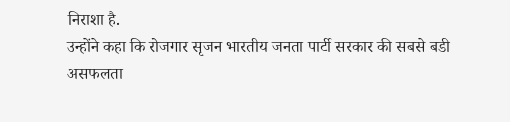निराशा है.
उन्होंने कहा कि रोजगार सृजन भारतीय जनता पार्टी सरकार की सबसे बडी असफलता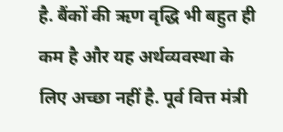है. बैंकों की ऋण वृद्धि भी बहुत ही कम है और यह अर्थव्यवस्था के लिए अच्छा नहीं है. पूर्व वित्त मंत्री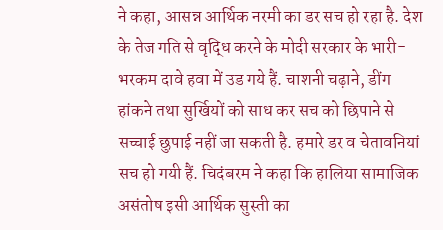ने कहा, आसन्न आर्थिक नरमी का डर सच हो रहा है. देश के तेज गति से वृद्धि करने के मोदी सरकार के भारी-भरकम दावे हवा में उड गये हैं. चाशनी चढ़ाने, डींग हांकने तथा सुर्खियों को साध कर सच को छिपाने से सच्चाई छुपाई नहीं जा सकती है. हमारे डर व चेतावनियां सच हो गयी हैं. चिदंबरम ने कहा कि हालिया सामाजिक असंतोष इसी आर्थिक सुस्ती का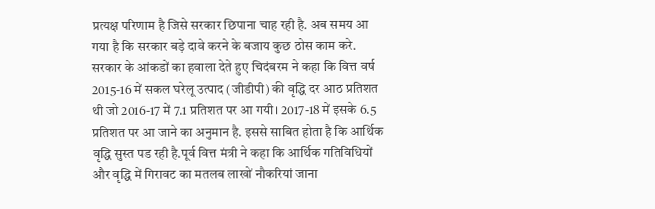प्रत्यक्ष परिणाम है जिसे सरकार छिपाना चाह रही है. अब समय आ गया है कि सरकार बड़े दावे करने के बजाय कुछ ठोस काम करे.
सरकार के आंकडों का हवाला देते हुए चिदंबरम ने कहा कि वित्त वर्ष 2015-16 में सकल घरेलू उत्पाद (जीडीपी) की वृद्धि दर आठ प्रतिशत थी जो 2016-17 में 7.1 प्रतिशत पर आ गयी। 2017-18 में इसके 6.5 प्रतिशत पर आ जाने का अनुमान है. इससे साबित होता है कि आर्थिक वृद्धि सुस्त पड रही है.पूर्व वित्त मंत्री ने कहा कि आर्थिक गतिविधियों और वृद्धि में गिरावट का मतलब लाखों नौकरियां जाना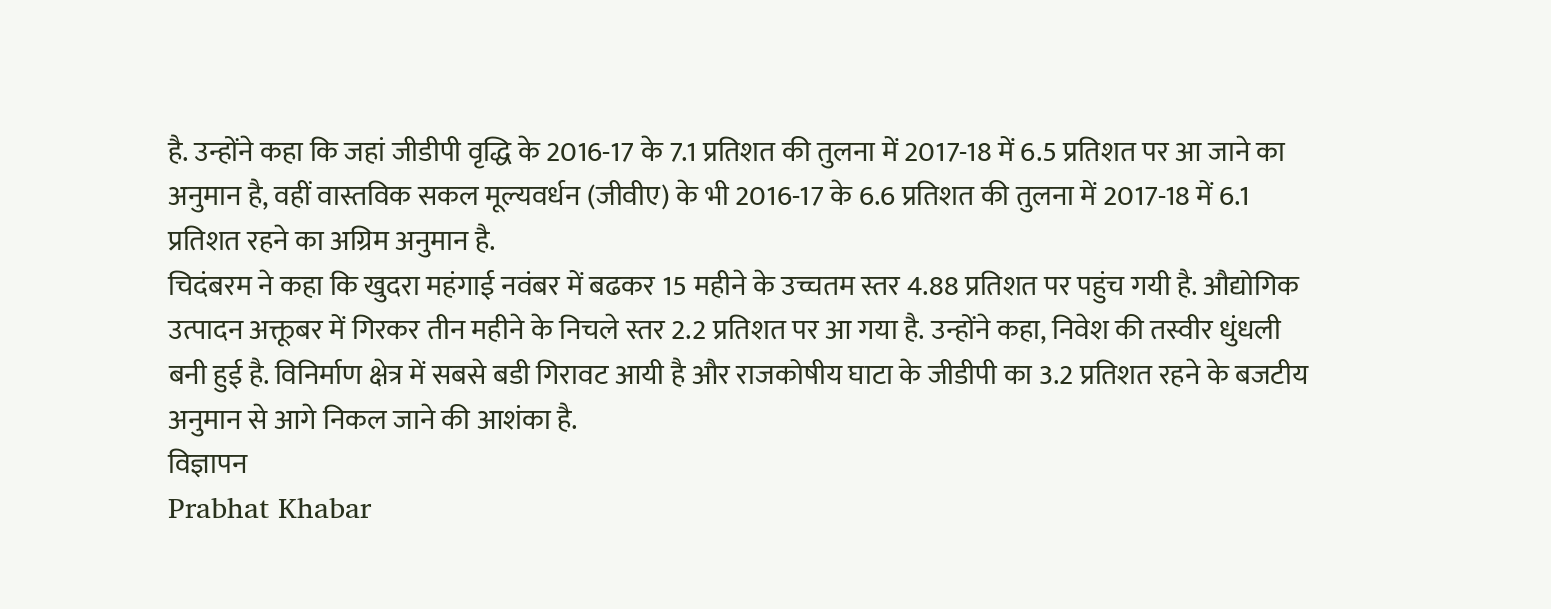है. उन्होंने कहा कि जहां जीडीपी वृद्धि के 2016-17 के 7.1 प्रतिशत की तुलना में 2017-18 में 6.5 प्रतिशत पर आ जाने का अनुमान है, वहीं वास्तविक सकल मूल्यवर्धन (जीवीए) के भी 2016-17 के 6.6 प्रतिशत की तुलना में 2017-18 में 6.1 प्रतिशत रहने का अग्रिम अनुमान है.
चिदंबरम ने कहा कि खुदरा महंगाई नवंबर में बढकर 15 महीने के उच्चतम स्तर 4.88 प्रतिशत पर पहुंच गयी है. औद्योगिक उत्पादन अक्तूबर में गिरकर तीन महीने के निचले स्तर 2.2 प्रतिशत पर आ गया है. उन्होंने कहा, निवेश की तस्वीर धुंधली बनी हुई है. विनिर्माण क्षेत्र में सबसे बडी गिरावट आयी है और राजकोषीय घाटा के जीडीपी का 3.2 प्रतिशत रहने के बजटीय अनुमान से आगे निकल जाने की आशंका है.
विज्ञापन
Prabhat Khabar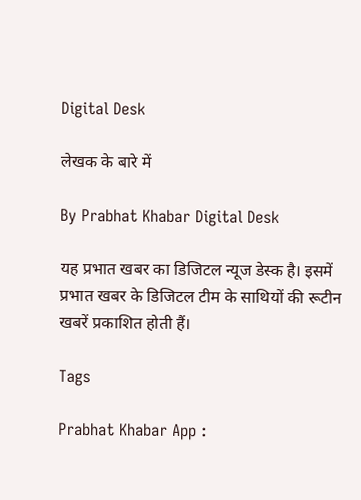Digital Desk

लेखक के बारे में

By Prabhat Khabar Digital Desk

यह प्रभात खबर का डिजिटल न्यूज डेस्क है। इसमें प्रभात खबर के डिजिटल टीम के साथियों की रूटीन खबरें प्रकाशित होती हैं।

Tags

Prabhat Khabar App :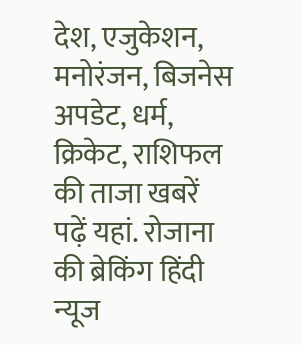देश, एजुकेशन, मनोरंजन, बिजनेस अपडेट, धर्म, क्रिकेट, राशिफल की ताजा खबरें पढ़ें यहां. रोजाना की ब्रेकिंग हिंदी न्यूज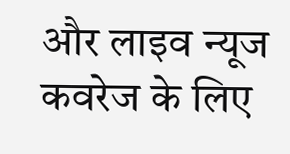और लाइव न्यूज कवरेज के लिए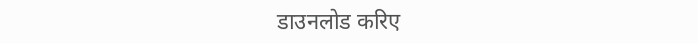डाउनलोड करिए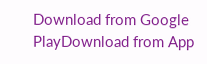Download from Google PlayDownload from App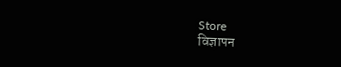Store
विज्ञापन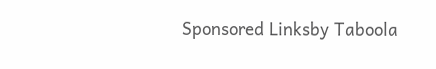Sponsored Linksby Taboola